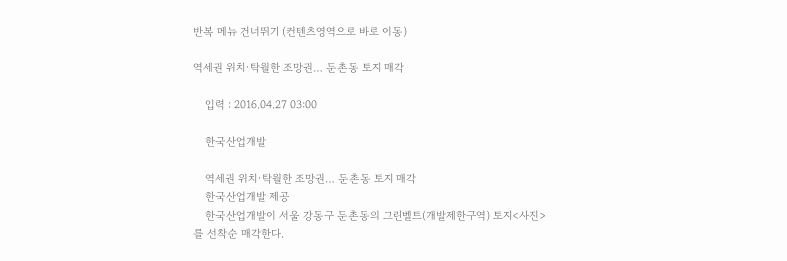반복 메뉴 건너뛰기 (컨텐츠영역으로 바로 이동)

역세권 위치·탁월한 조망권… 둔촌동 토지 매각

    입력 : 2016.04.27 03:00

    한국산업개발

    역세권 위치·탁월한 조망권… 둔촌동 토지 매각
    한국산업개발 제공
    한국산업개발이 서울 강동구 둔촌동의 그린벨트(개발제한구역) 토지<사진>를 선착순 매각한다.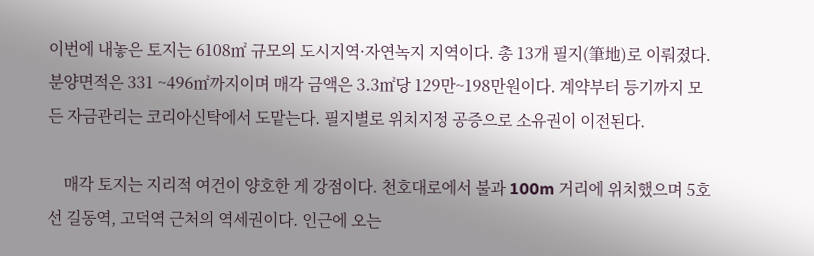이번에 내놓은 토지는 6108㎡ 규모의 도시지역·자연녹지 지역이다. 총 13개 필지(筆地)로 이뤄졌다. 분양면적은 331 ~496㎡까지이며 매각 금액은 3.3㎡당 129만~198만원이다. 계약부터 등기까지 모든 자금관리는 코리아신탁에서 도맡는다. 필지별로 위치지정 공증으로 소유권이 이전된다.

    매각 토지는 지리적 여건이 양호한 게 강점이다. 천호대로에서 불과 100m 거리에 위치했으며 5호선 길동역, 고덕역 근처의 역세권이다. 인근에 오는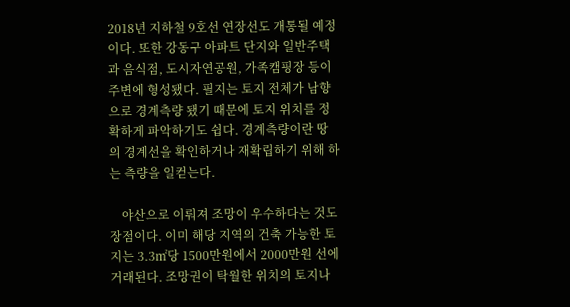2018년 지하철 9호선 연장선도 개통될 예정이다. 또한 강동구 아파트 단지와 일반주택과 음식점, 도시자연공원, 가족캠핑장 등이 주변에 형성됐다. 필지는 토지 전체가 남향으로 경계측량 됐기 때문에 토지 위치를 정확하게 파악하기도 쉽다. 경계측량이란 땅의 경계선을 확인하거나 재확립하기 위해 하는 측량을 일컫는다.

    야산으로 이뤄져 조망이 우수하다는 것도 장점이다. 이미 해당 지역의 건축 가능한 토지는 3.3㎡당 1500만원에서 2000만원 선에 거래된다. 조망권이 탁월한 위치의 토지나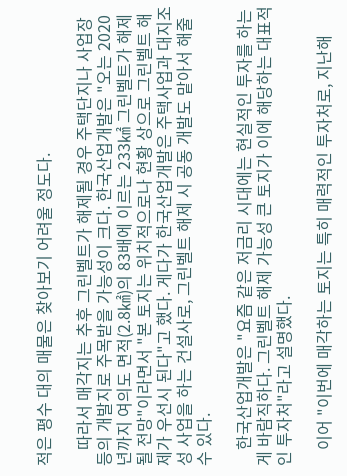적은 평수 대의 매물은 찾아보기 어려울 정도다.

    따라서 매각지는 추후 그린벨트가 해제될 경우 주택단지나 사업장 등의 개발지로 주목받을 가능성이 크다. 한국산업개발은 "오는 2020년까지 여의도 면적(2.8㎢)의 83배에 이르는 233㎢ 그린벨트가 해제될 전망"이라면서 "본 토지는 위치적으로나 현황 상으로 그린벨트 해제가 우선시 된다"고 했다. 게다가 한국산업개발은 주택사업과 대지조성 사업을 하는 건설사로, 그린벨트 해제 시 공동 개발도 맡아서 해줄 수 있다.

    한국산업개발은 "요즘 같은 저금리 시대에는 현실적인 투자를 하는 게 바람직하다. 그린벨트 해제 가능성 큰 토지가 이에 해당하는 대표적인 투자처"라고 설명했다.

    이어 "이번에 매각하는 토지는 특히 매력적인 투자처로, 지난해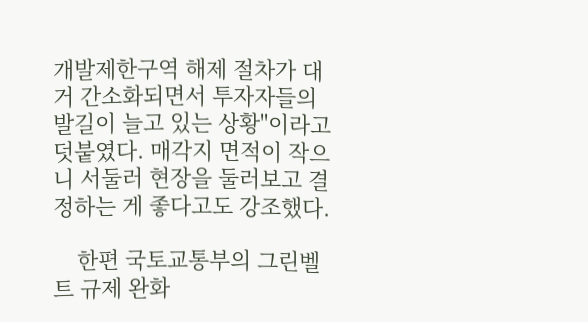개발제한구역 해제 절차가 대거 간소화되면서 투자자들의 발길이 늘고 있는 상황"이라고 덧붙였다. 매각지 면적이 작으니 서둘러 현장을 둘러보고 결정하는 게 좋다고도 강조했다.

    한편 국토교통부의 그린벨트 규제 완화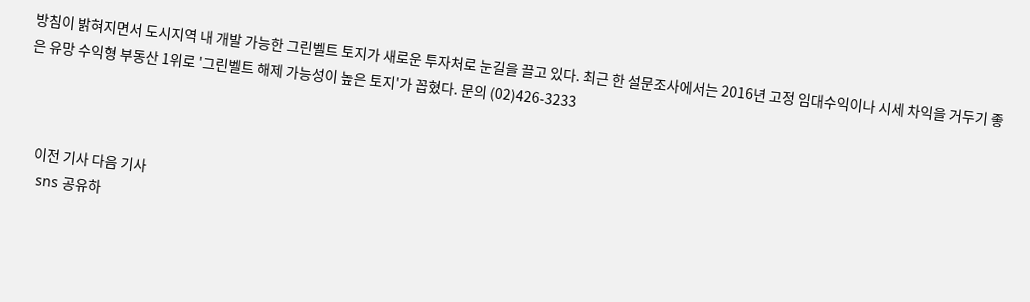방침이 밝혀지면서 도시지역 내 개발 가능한 그린벨트 토지가 새로운 투자처로 눈길을 끌고 있다. 최근 한 설문조사에서는 2016년 고정 임대수익이나 시세 차익을 거두기 좋은 유망 수익형 부동산 1위로 '그린벨트 해제 가능성이 높은 토지'가 꼽혔다. 문의 (02)426-3233



    이전 기사 다음 기사
    sns 공유하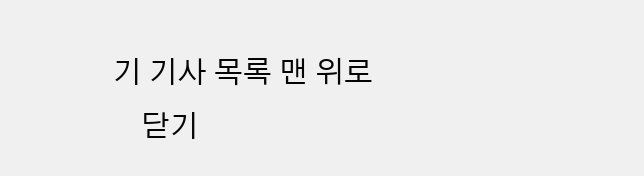기 기사 목록 맨 위로
    닫기